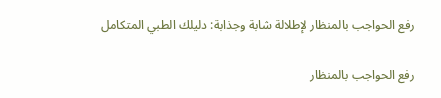رفع الحواجب بالمنظار لإطلالة شابة وجذابة: دليلك الطبي المتكامل

رفع الحواجب بالمنظار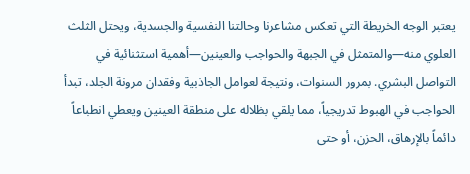يعتبر الوجه الخريطة التي تعكس مشاعرنا وحالتنا النفسية والجسدية، ويحتل الثلث العلوي منه—والمتمثل في الجبهة والحواجب والعينين—أهمية استثنائية في التواصل البشري. بمرور السنوات، ونتيجة لعوامل الجاذبية وفقدان مرونة الجلد، تبدأ الحواجب في الهبوط تدريجياً، مما يلقي بظلاله على منطقة العينين ويعطي انطباعاً دائماً بالإرهاق، الحزن، أو حتى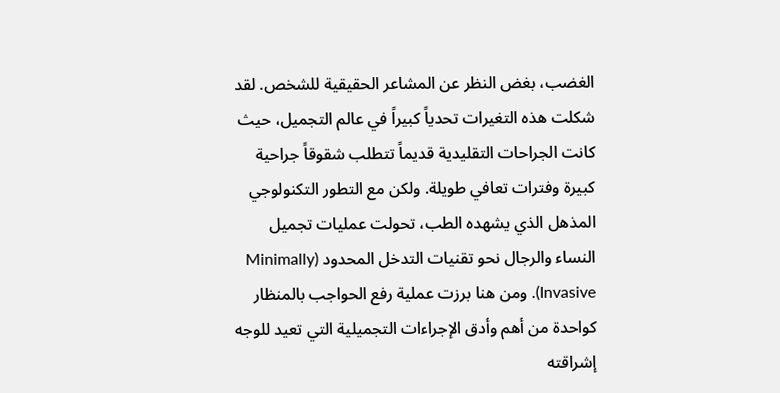الغضب، بغض النظر عن المشاعر الحقيقية للشخص. لقد شكلت هذه التغيرات تحدياً كبيراً في عالم التجميل، حيث كانت الجراحات التقليدية قديماً تتطلب شقوقاً جراحية كبيرة وفترات تعافي طويلة. ولكن مع التطور التكنولوجي المذهل الذي يشهده الطب، تحولت عمليات تجميل النساء والرجال نحو تقنيات التدخل المحدود (Minimally Invasive). ومن هنا برزت عملية رفع الحواجب بالمنظار كواحدة من أهم وأدق الإجراءات التجميلية التي تعيد للوجه إشراقته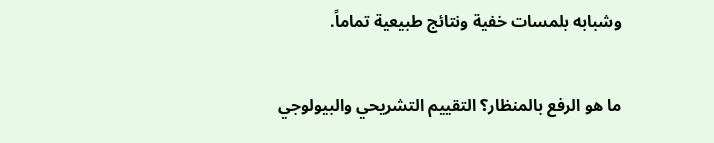وشبابه بلمسات خفية ونتائج طبيعية تماماً.

ما هو الرفع بالمنظار؟ التقييم التشريحي والبيولوجي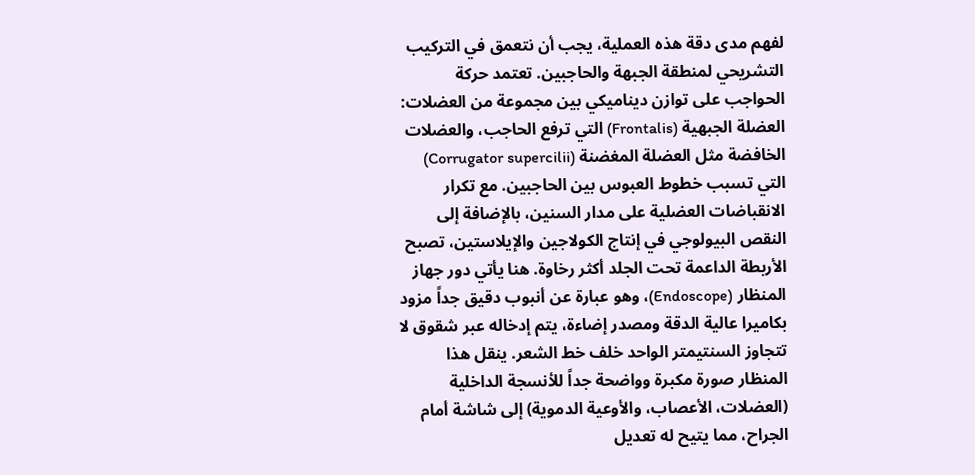لفهم مدى دقة هذه العملية، يجب أن نتعمق في التركيب التشريحي لمنطقة الجبهة والحاجبين. تعتمد حركة الحواجب على توازن ديناميكي بين مجموعة من العضلات: العضلة الجبهية (Frontalis) التي ترفع الحاجب، والعضلات الخافضة مثل العضلة المغضنة (Corrugator supercilii) التي تسبب خطوط العبوس بين الحاجبين. مع تكرار الانقباضات العضلية على مدار السنين، بالإضافة إلى النقص البيولوجي في إنتاج الكولاجين والإيلاستين، تصبح الأربطة الداعمة تحت الجلد أكثر رخاوة. هنا يأتي دور جهاز المنظار (Endoscope)، وهو عبارة عن أنبوب دقيق جداً مزود بكاميرا عالية الدقة ومصدر إضاءة، يتم إدخاله عبر شقوق لا تتجاوز السنتيمتر الواحد خلف خط الشعر. ينقل هذا المنظار صورة مكبرة وواضحة جداً للأنسجة الداخلية (العضلات، الأعصاب، والأوعية الدموية) إلى شاشة أمام الجراح، مما يتيح له تعديل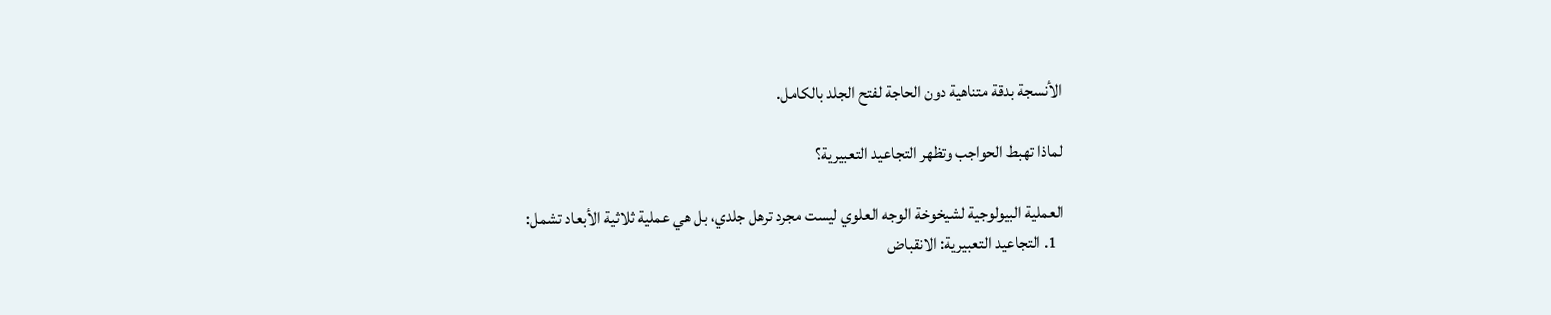الأنسجة بدقة متناهية دون الحاجة لفتح الجلد بالكامل.

لماذا تهبط الحواجب وتظهر التجاعيد التعبيرية؟

العملية البيولوجية لشيخوخة الوجه العلوي ليست مجرد ترهل جلدي، بل هي عملية ثلاثية الأبعاد تشمل:
  1. التجاعيد التعبيرية: الانقباض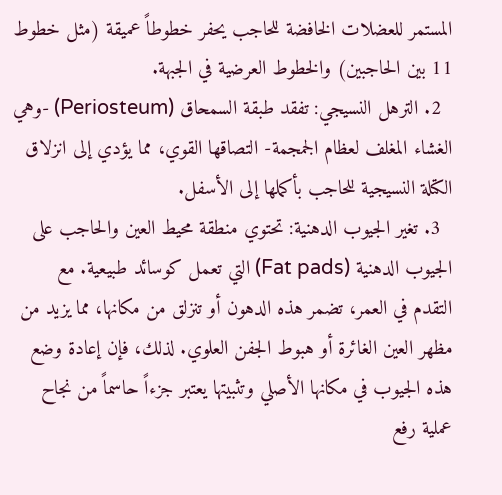المستمر للعضلات الخافضة للحاجب يحفر خطوطاً عميقة (مثل خطوط 11 بين الحاجبين) والخطوط العرضية في الجبهة.
  2. الترهل النسيجي: تفقد طبقة السمحاق (Periosteum) -وهي الغشاء المغلف لعظام الجمجمة- التصاقها القوي، مما يؤدي إلى انزلاق الكتلة النسيجية للحاجب بأكملها إلى الأسفل.
  3. تغير الجيوب الدهنية: تحتوي منطقة محيط العين والحاجب على الجيوب الدهنية (Fat pads) التي تعمل كوسائد طبيعية. مع التقدم في العمر، تضمر هذه الدهون أو تنزلق من مكانها، مما يزيد من مظهر العين الغائرة أو هبوط الجفن العلوي. لذلك، فإن إعادة وضع هذه الجيوب في مكانها الأصلي وتثبيتها يعتبر جزءاً حاسماً من نجاح عملية رفع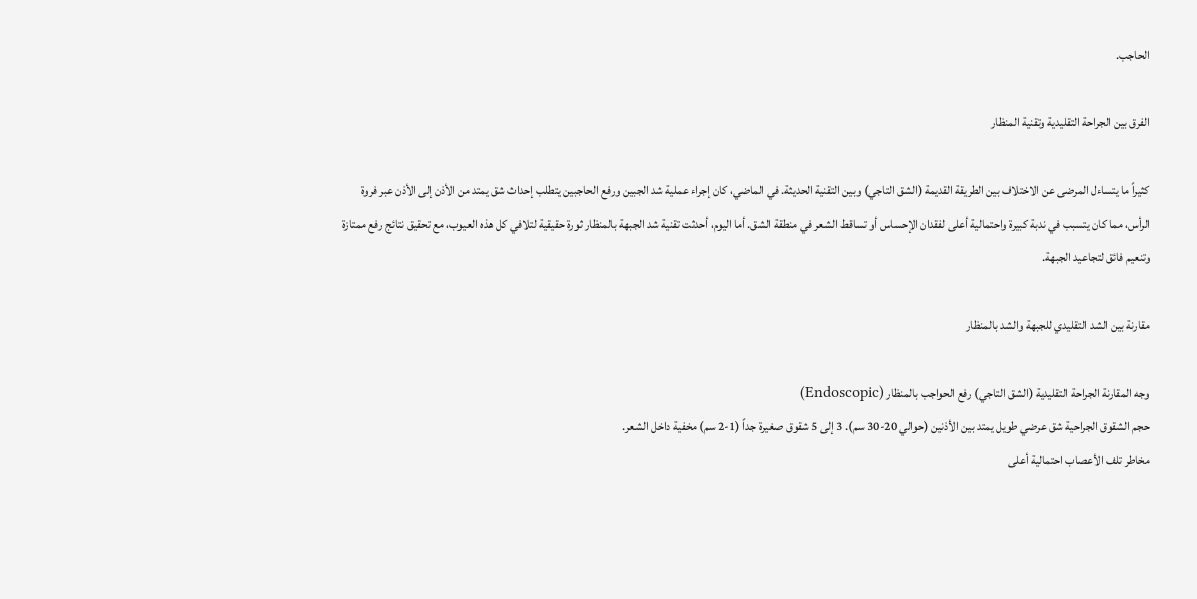الحاجب.

الفرق بين الجراحة التقليدية وتقنية المنظار

كثيراً ما يتساءل المرضى عن الاختلاف بين الطريقة القديمة (الشق التاجي) وبين التقنية الحديثة. في الماضي، كان إجراء عملية شد الجبين ورفع الحاجبين يتطلب إحداث شق يمتد من الأذن إلى الأذن عبر فروة الرأس، مما كان يتسبب في ندبة كبيرة واحتمالية أعلى لفقدان الإحساس أو تساقط الشعر في منطقة الشق. أما اليوم، أحدثت تقنية شد الجبهة بالمنظار ثورة حقيقية لتلافي كل هذه العيوب، مع تحقيق نتائج رفع ممتازة وتنعيم فائق لتجاعيد الجبهة.

مقارنة بين الشد التقليدي للجبهة والشد بالمنظار

وجه المقارنة الجراحة التقليدية (الشق التاجي) رفع الحواجب بالمنظار (Endoscopic)
حجم الشقوق الجراحية شق عرضي طويل يمتد بين الأذنين (حوالي 20-30 سم). 3 إلى 5 شقوق صغيرة جداً (1-2 سم) مخفية داخل الشعر.
مخاطر تلف الأعصاب احتمالية أعلى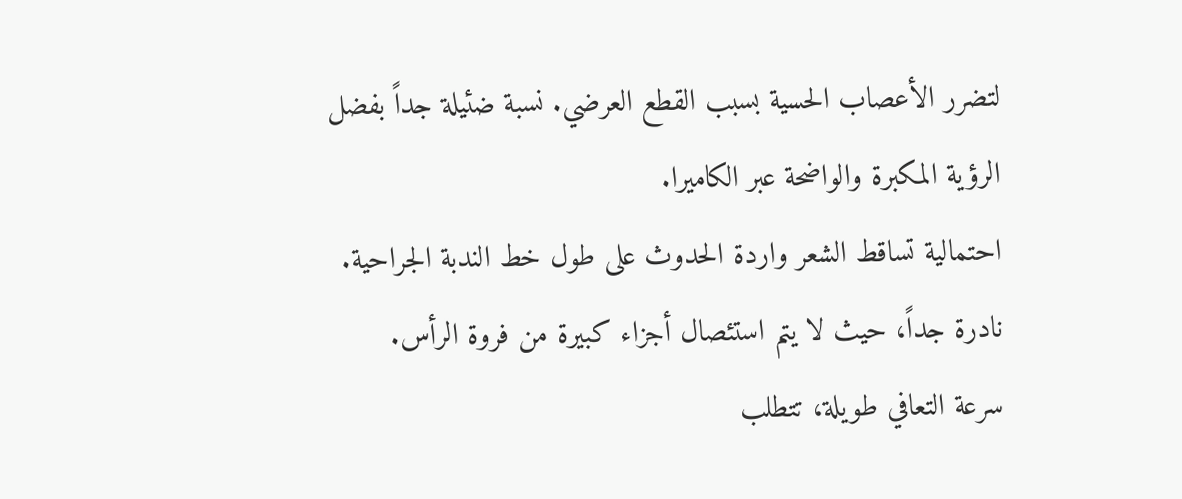لتضرر الأعصاب الحسية بسبب القطع العرضي. نسبة ضئيلة جداً بفضل الرؤية المكبرة والواضحة عبر الكاميرا.
احتمالية تساقط الشعر واردة الحدوث على طول خط الندبة الجراحية. نادرة جداً، حيث لا يتم استئصال أجزاء كبيرة من فروة الرأس.
سرعة التعافي طويلة، تتطلب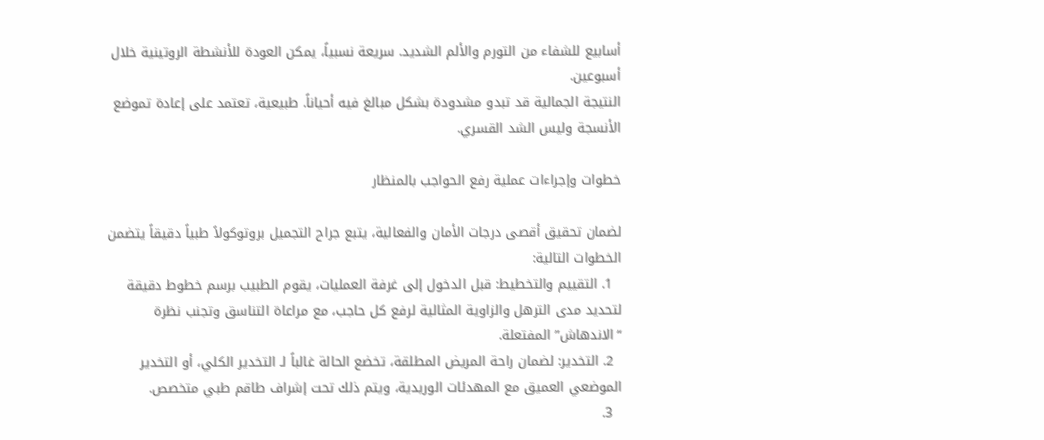أسابيع للشفاء من التورم والألم الشديد. سريعة نسبياً، يمكن العودة للأنشطة الروتينية خلال أسبوعين.
النتيجة الجمالية قد تبدو مشدودة بشكل مبالغ فيه أحياناً. طبيعية، تعتمد على إعادة تموضع الأنسجة وليس الشد القسري.

خطوات وإجراءات عملية رفع الحواجب بالمنظار

لضمان تحقيق أقصى درجات الأمان والفعالية، يتبع جراح التجميل بروتوكولاً طبياً دقيقاً يتضمن الخطوات التالية:
  1. التقييم والتخطيط: قبل الدخول إلى غرفة العمليات، يقوم الطبيب برسم خطوط دقيقة لتحديد مدى الترهل والزاوية المثالية لرفع كل حاجب، مع مراعاة التناسق وتجنب نظرة “الاندهاش” المفتعلة.
  2. التخدير: لضمان راحة المريض المطلقة، تخضع الحالة غالباً لـ التخدير الكلي، أو التخدير الموضعي العميق مع المهدئات الوريدية، ويتم ذلك تحت إشراف طاقم طبي متخصص.
  3.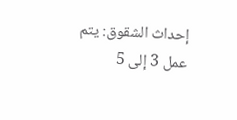إحداث الشقوق: يتم عمل 3 إلى 5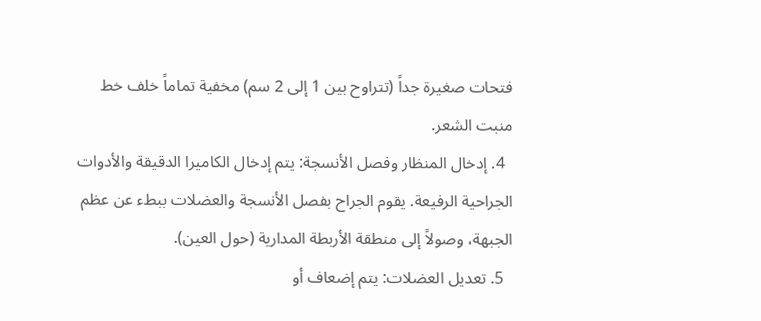فتحات صغيرة جداً (تتراوح بين 1 إلى 2 سم) مخفية تماماً خلف خط منبت الشعر.
  4. إدخال المنظار وفصل الأنسجة: يتم إدخال الكاميرا الدقيقة والأدوات الجراحية الرفيعة. يقوم الجراح بفصل الأنسجة والعضلات ببطء عن عظم الجبهة، وصولاً إلى منطقة الأربطة المدارية (حول العين).
  5. تعديل العضلات: يتم إضعاف أو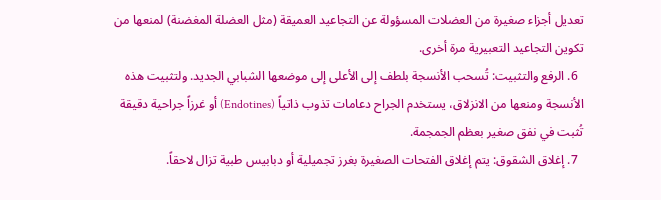تعديل أجزاء صغيرة من العضلات المسؤولة عن التجاعيد العميقة (مثل العضلة المغضنة) لمنعها من تكوين التجاعيد التعبيرية مرة أخرى.
  6. الرفع والتثبيت: تُسحب الأنسجة بلطف إلى الأعلى إلى موضعها الشبابي الجديد. ولتثبيت هذه الأنسجة ومنعها من الانزلاق، يستخدم الجراح دعامات تذوب ذاتياً (Endotines) أو غرزاً جراحية دقيقة تُثبت في نفق صغير بعظم الجمجمة.
  7. إغلاق الشقوق: يتم إغلاق الفتحات الصغيرة بغرز تجميلية أو دبابيس طبية تزال لاحقاً.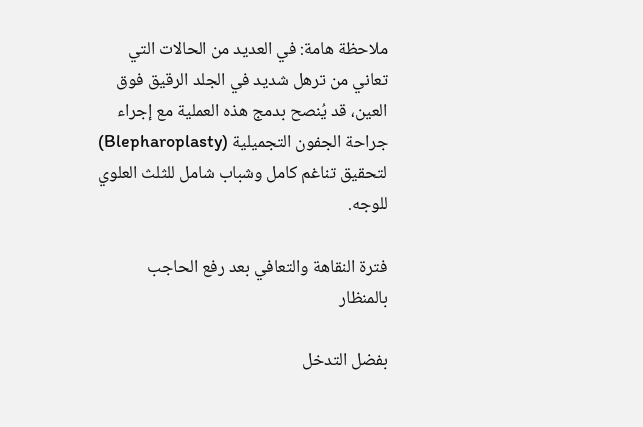ملاحظة هامة: في العديد من الحالات التي تعاني من ترهل شديد في الجلد الرقيق فوق العين، قد يُنصح بدمج هذه العملية مع إجراء جراحة الجفون التجميلية (Blepharoplasty) لتحقيق تناغم كامل وشباب شامل للثلث العلوي للوجه.

فترة النقاهة والتعافي بعد رفع الحاجب بالمنظار

بفضل التدخل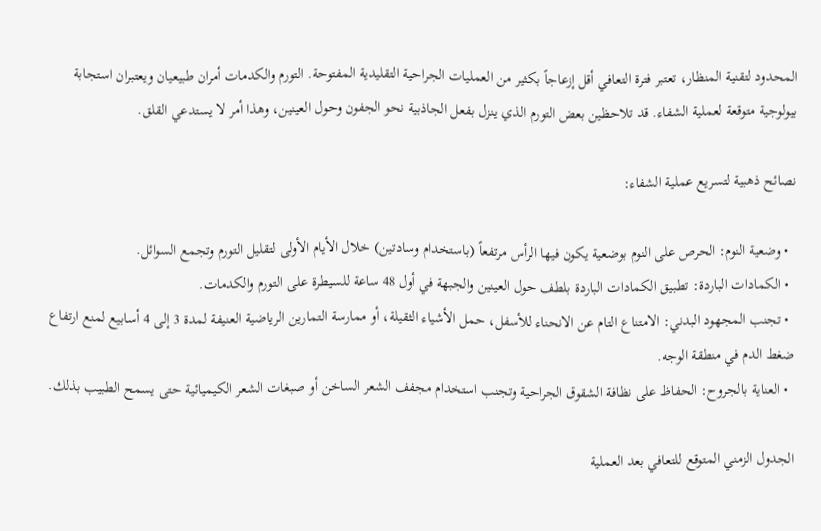المحدود لتقنية المنظار، تعتبر فترة التعافي أقل إزعاجاً بكثير من العمليات الجراحية التقليدية المفتوحة. التورم والكدمات أمران طبيعيان ويعتبران استجابة بيولوجية متوقعة لعملية الشفاء. قد تلاحظين بعض التورم الذي ينزل بفعل الجاذبية نحو الجفون وحول العينين، وهذا أمر لا يستدعي القلق.

نصائح ذهبية لتسريع عملية الشفاء:

  • وضعية النوم: الحرص على النوم بوضعية يكون فيها الرأس مرتفعاً (باستخدام وسادتين) خلال الأيام الأولى لتقليل التورم وتجمع السوائل.
  • الكمادات الباردة: تطبيق الكمادات الباردة بلطف حول العينين والجبهة في أول 48 ساعة للسيطرة على التورم والكدمات.
  • تجنب المجهود البدني: الامتناع التام عن الانحناء للأسفل، حمل الأشياء الثقيلة، أو ممارسة التمارين الرياضية العنيفة لمدة 3 إلى 4 أسابيع لمنع ارتفاع ضغط الدم في منطقة الوجه.
  • العناية بالجروح: الحفاظ على نظافة الشقوق الجراحية وتجنب استخدام مجفف الشعر الساخن أو صبغات الشعر الكيميائية حتى يسمح الطبيب بذلك.

الجدول الزمني المتوقع للتعافي بعد العملية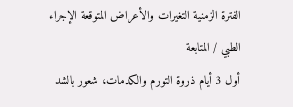الفترة الزمنية التغيرات والأعراض المتوقعة الإجراء الطبي / المتابعة
أول 3 أيام ذروة التورم والكدمات، شعور بالشد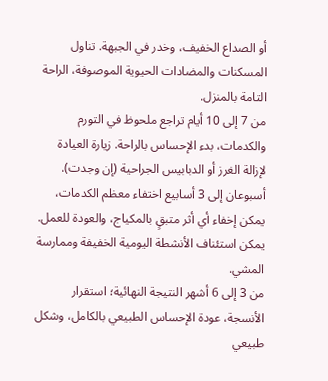أو الصداع الخفيف، وخدر في الجبهة. تناول المسكنات والمضادات الحيوية الموصوفة، الراحة التامة بالمنزل.
من 7 إلى 10 أيام تراجع ملحوظ في التورم والكدمات، بدء الإحساس بالراحة. زيارة العيادة لإزالة الغرز أو الدبابيس الجراحية (إن وجدت).
أسبوعان إلى 3 أسابيع اختفاء معظم الكدمات، يمكن إخفاء أي أثر متبقٍ بالمكياج، والعودة للعمل. يمكن استئناف الأنشطة اليومية الخفيفة وممارسة المشي.
من 3 إلى 6 أشهر النتيجة النهائية؛ استقرار الأنسجة، عودة الإحساس الطبيعي بالكامل، وشكل طبيعي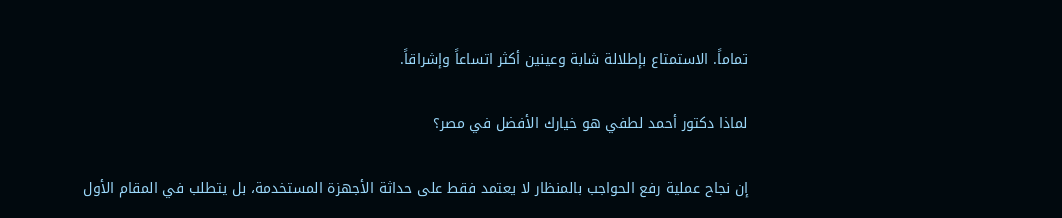تماماً. الاستمتاع بإطلالة شابة وعينين أكثر اتساعاً وإشراقاً.

لماذا دكتور أحمد لطفي هو خيارك الأفضل في مصر؟

إن نجاح عملية رفع الحواجب بالمنظار لا يعتمد فقط على حداثة الأجهزة المستخدمة، بل يتطلب في المقام الأول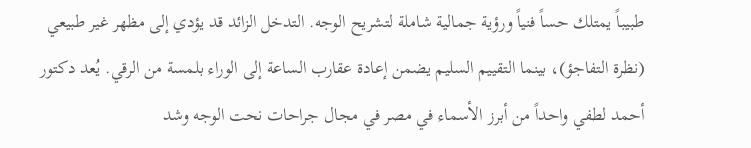طبيباً يمتلك حساً فنياً ورؤية جمالية شاملة لتشريح الوجه. التدخل الزائد قد يؤدي إلى مظهر غير طبيعي (نظرة التفاجؤ)، بينما التقييم السليم يضمن إعادة عقارب الساعة إلى الوراء بلمسة من الرقي. يُعد دكتور أحمد لطفي واحداً من أبرز الأسماء في مصر في مجال جراحات نحت الوجه وشد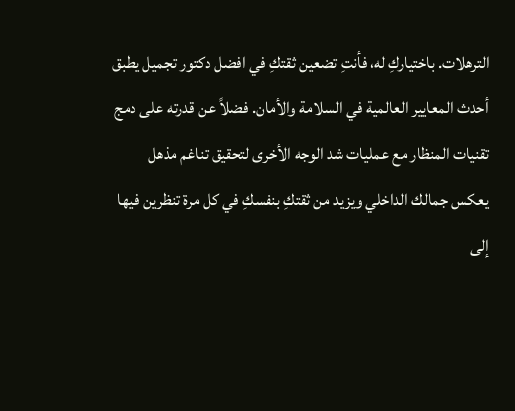الترهلات. باختياركِ له، فأنتِ تضعين ثقتكِ في افضل دكتور تجميل يطبق أحدث المعايير العالمية في السلامة والأمان. فضلاً عن قدرته على دمج تقنيات المنظار مع عمليات شد الوجه الأخرى لتحقيق تناغم مذهل يعكس جمالك الداخلي ويزيد من ثقتكِ بنفسكِ في كل مرة تنظرين فيها إلى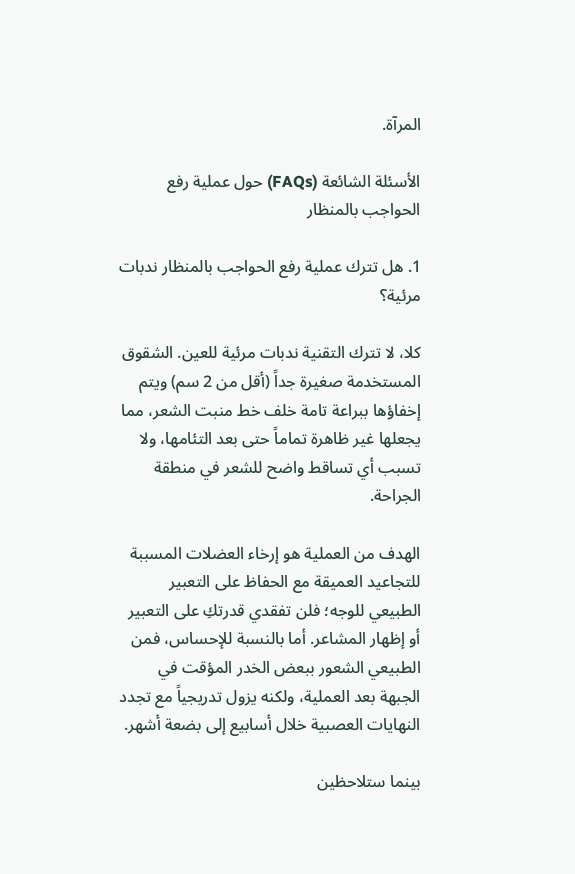المرآة.

الأسئلة الشائعة (FAQs) حول عملية رفع الحواجب بالمنظار

1. هل تترك عملية رفع الحواجب بالمنظار ندبات مرئية؟

كلا، لا تترك التقنية ندبات مرئية للعين. الشقوق المستخدمة صغيرة جداً (أقل من 2 سم) ويتم إخفاؤها ببراعة تامة خلف خط منبت الشعر، مما يجعلها غير ظاهرة تماماً حتى بعد التئامها، ولا تسبب أي تساقط واضح للشعر في منطقة الجراحة.

الهدف من العملية هو إرخاء العضلات المسببة للتجاعيد العميقة مع الحفاظ على التعبير الطبيعي للوجه؛ فلن تفقدي قدرتكِ على التعبير أو إظهار المشاعر. أما بالنسبة للإحساس، فمن الطبيعي الشعور ببعض الخدر المؤقت في الجبهة بعد العملية، ولكنه يزول تدريجياً مع تجدد النهايات العصبية خلال أسابيع إلى بضعة أشهر.

بينما ستلاحظين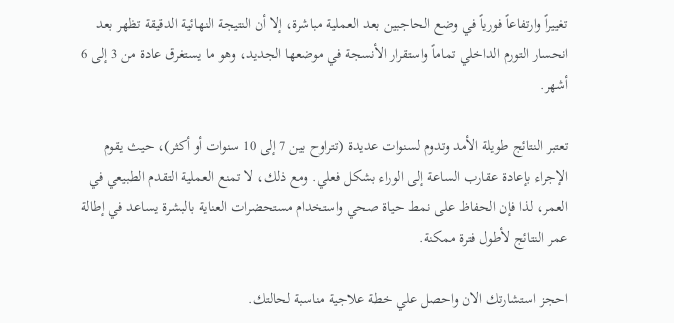تغييراً وارتفاعاً فورياً في وضع الحاجبين بعد العملية مباشرة، إلا أن النتيجة النهائية الدقيقة تظهر بعد انحسار التورم الداخلي تماماً واستقرار الأنسجة في موضعها الجديد، وهو ما يستغرق عادة من 3 إلى 6 أشهر.

تعتبر النتائج طويلة الأمد وتدوم لسنوات عديدة (تتراوح بين 7 إلى 10 سنوات أو أكثر)، حيث يقوم الإجراء بإعادة عقارب الساعة إلى الوراء بشكل فعلي. ومع ذلك، لا تمنع العملية التقدم الطبيعي في العمر، لذا فإن الحفاظ على نمط حياة صحي واستخدام مستحضرات العناية بالبشرة يساعد في إطالة عمر النتائج لأطول فترة ممكنة.

احجز استشارتك الان واحصل علي خطة علاجية مناسبة لحالتك.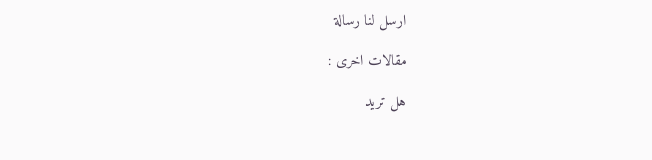ارسل لنا رسالة

مقالات اخرى :

هل تريد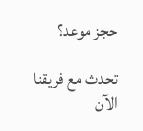حجز موعد؟

تحدث مع فريقنا الآن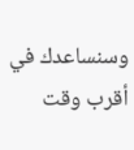وسنساعدك في أقرب وقت